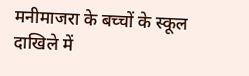मनीमाजरा के बच्चों के स्कूल दाखिले में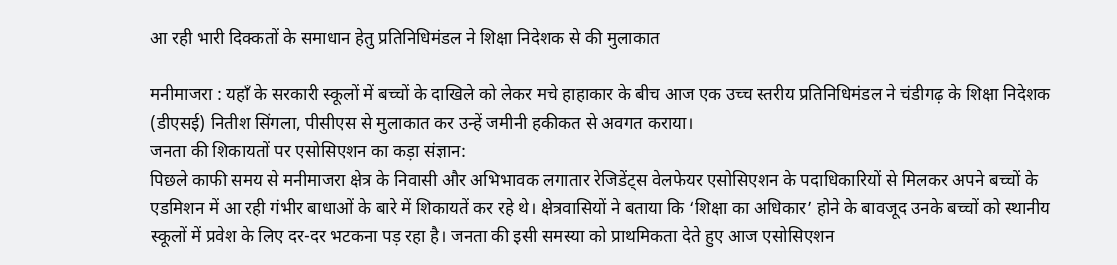आ रही भारी दिक्कतों के समाधान हेतु प्रतिनिधिमंडल ने शिक्षा निदेशक से की मुलाकात

मनीमाजरा : यहाँ के सरकारी स्कूलों में बच्चों के दाखिले को लेकर मचे हाहाकार के बीच आज एक उच्च स्तरीय प्रतिनिधिमंडल ने चंडीगढ़ के शिक्षा निदेशक (डीएसई) नितीश सिंगला, पीसीएस से मुलाकात कर उन्हें जमीनी हकीकत से अवगत कराया।
जनता की शिकायतों पर एसोसिएशन का कड़ा संज्ञान:
पिछले काफी समय से मनीमाजरा क्षेत्र के निवासी और अभिभावक लगातार रेजिडेंट्स वेलफेयर एसोसिएशन के पदाधिकारियों से मिलकर अपने बच्चों के एडमिशन में आ रही गंभीर बाधाओं के बारे में शिकायतें कर रहे थे। क्षेत्रवासियों ने बताया कि ‘शिक्षा का अधिकार’ होने के बावजूद उनके बच्चों को स्थानीय स्कूलों में प्रवेश के लिए दर-दर भटकना पड़ रहा है। जनता की इसी समस्या को प्राथमिकता देते हुए आज एसोसिएशन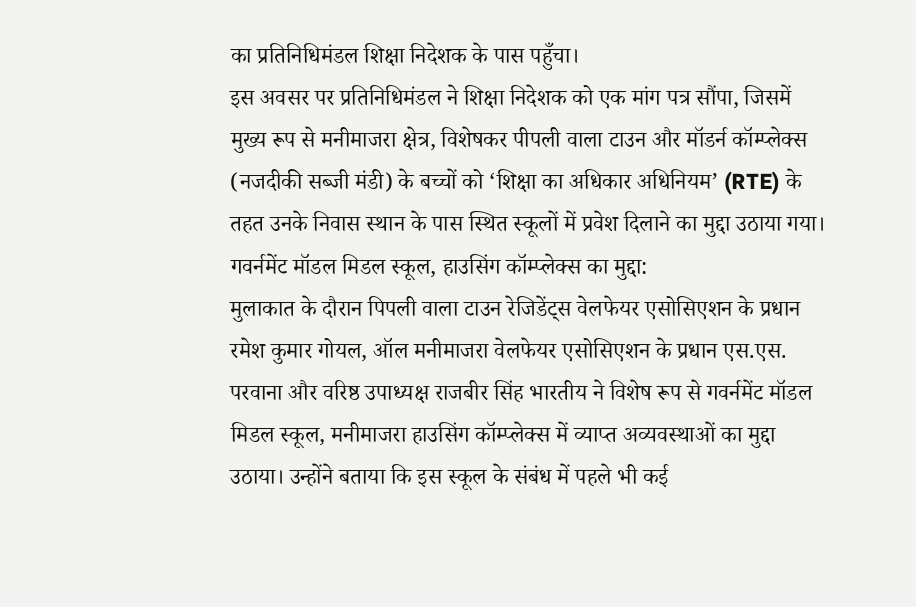का प्रतिनिधिमंडल शिक्षा निदेशक के पास पहुँचा।
इस अवसर पर प्रतिनिधिमंडल ने शिक्षा निदेशक को एक मांग पत्र सौंपा, जिसमें मुख्य रूप से मनीमाजरा क्षेत्र, विशेषकर पीपली वाला टाउन और मॉडर्न कॉम्प्लेक्स (नजदीकी सब्जी मंडी) के बच्चों को ‘शिक्षा का अधिकार अधिनियम’ (RTE) के तहत उनके निवास स्थान के पास स्थित स्कूलों में प्रवेश दिलाने का मुद्दा उठाया गया।
गवर्नमेंट मॉडल मिडल स्कूल, हाउसिंग कॉम्प्लेक्स का मुद्दा:
मुलाकात के दौरान पिपली वाला टाउन रेजिडेंट्स वेलफेयर एसोसिएशन के प्रधान रमेश कुमार गोयल, ऑल मनीमाजरा वेलफेयर एसोसिएशन के प्रधान एस.एस. परवाना और वरिष्ठ उपाध्यक्ष राजबीर सिंह भारतीय ने विशेष रूप से गवर्नमेंट मॉडल मिडल स्कूल, मनीमाजरा हाउसिंग कॉम्प्लेक्स में व्याप्त अव्यवस्थाओं का मुद्दा उठाया। उन्होंने बताया कि इस स्कूल के संबंध में पहले भी कई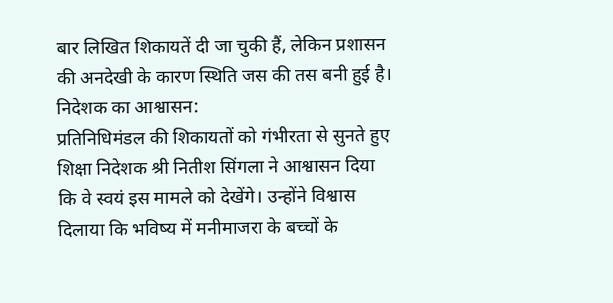बार लिखित शिकायतें दी जा चुकी हैं, लेकिन प्रशासन की अनदेखी के कारण स्थिति जस की तस बनी हुई है।
निदेशक का आश्वासन:
प्रतिनिधिमंडल की शिकायतों को गंभीरता से सुनते हुए शिक्षा निदेशक श्री नितीश सिंगला ने आश्वासन दिया कि वे स्वयं इस मामले को देखेंगे। उन्होंने विश्वास दिलाया कि भविष्य में मनीमाजरा के बच्चों के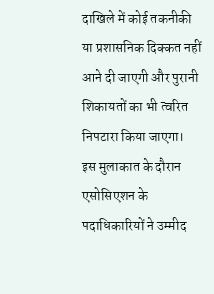दाखिले में कोई तकनीकी या प्रशासनिक दिक्कत नहीं आने दी जाएगी और पुरानी शिकायतों का भी त्वरित निपटारा किया जाएगा।
इस मुलाकात के दौरान एसोसिएशन के पदाधिकारियों ने उम्मीद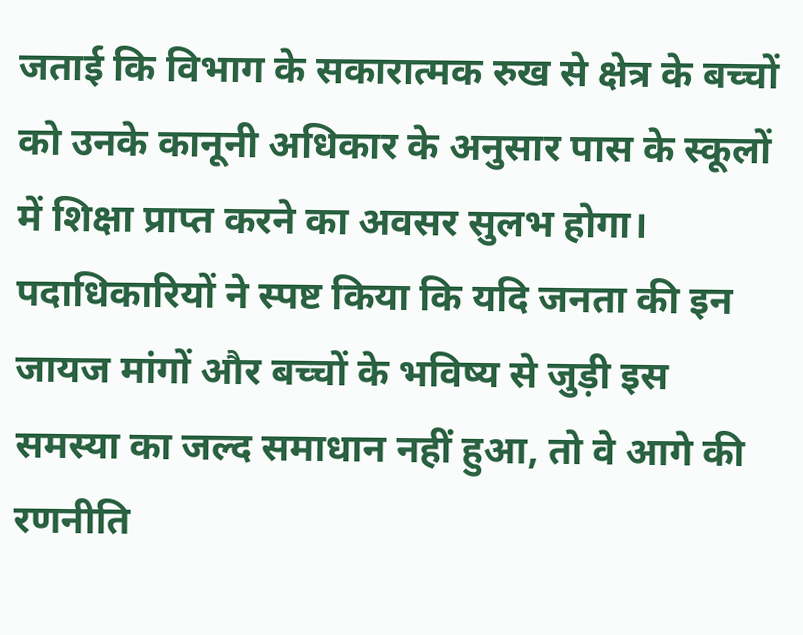जताई कि विभाग के सकारात्मक रुख से क्षेत्र के बच्चों को उनके कानूनी अधिकार के अनुसार पास के स्कूलों में शिक्षा प्राप्त करने का अवसर सुलभ होगा।
पदाधिकारियों ने स्पष्ट किया कि यदि जनता की इन जायज मांगों और बच्चों के भविष्य से जुड़ी इस समस्या का जल्द समाधान नहीं हुआ, तो वे आगे की रणनीति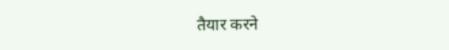तैयार करने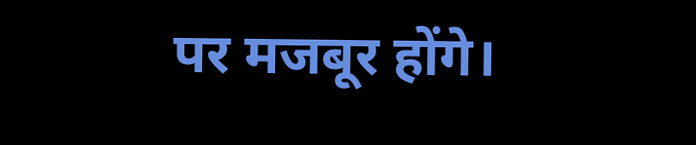पर मजबूर होंगे।